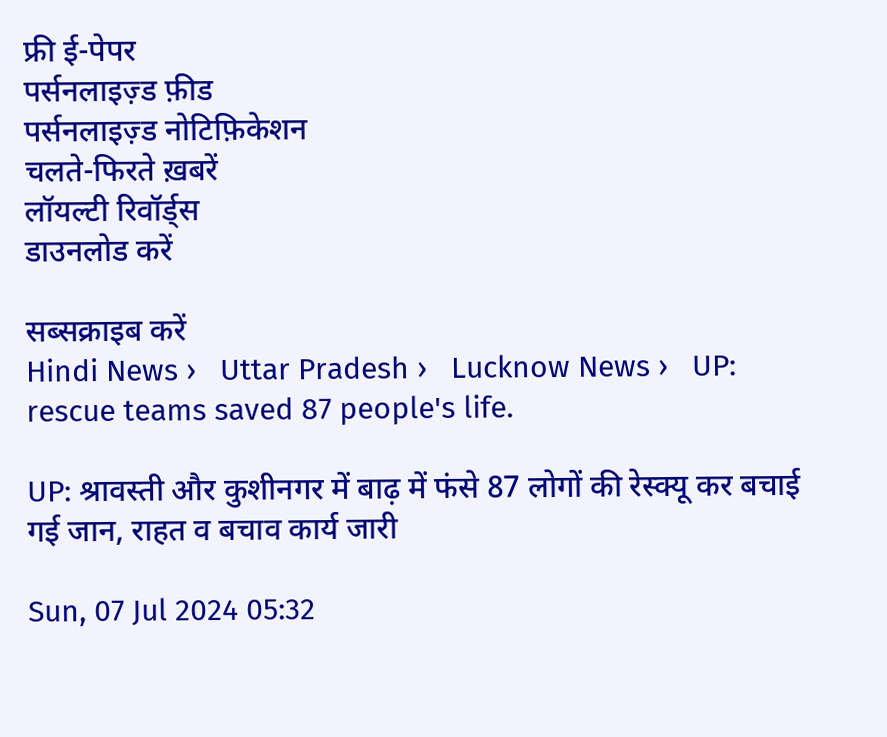फ्री ई-पेपर
पर्सनलाइज़्ड फ़ीड
पर्सनलाइज़्ड नोटिफ़िकेशन
चलते-फिरते ख़बरें
लॉयल्टी रिवॉर्ड्स
डाउनलोड करें

सब्सक्राइब करें
Hindi News ›   Uttar Pradesh ›   Lucknow News ›   UP: rescue teams saved 87 people's life.

UP: श्रावस्ती और कुशीनगर में बाढ़ में फंसे 87 लोगों की रेस्क्यू कर बचाई गई जान, राहत व बचाव कार्य जारी

Sun, 07 Jul 2024 05:32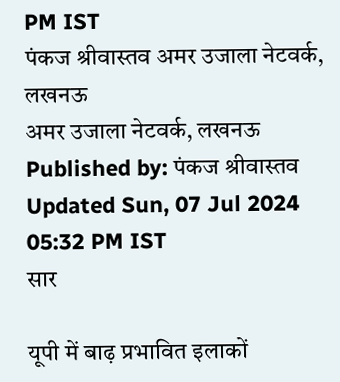PM IST
पंकज श्रीवास्‍तव अमर उजाला नेटवर्क, लखनऊ
अमर उजाला नेटवर्क, लखनऊ Published by: पंकज श्रीवास्‍तव Updated Sun, 07 Jul 2024 05:32 PM IST
सार

यूपी में बाढ़ प्रभावित इलाकों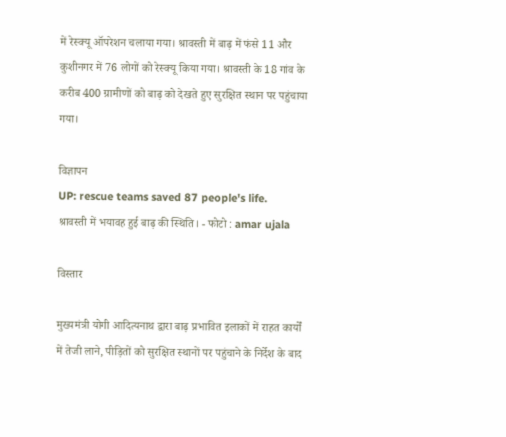में रेस्क्यू ऑपरेशन चलाया गया। श्रावस्ती में बाढ़ में फंसे 11 और कुशीनगर में 76 लोगों को रेस्क्यू किया गया। श्रावस्ती के 18 गांव के करीब 400 ग्रामीणों को बाढ़ को देखते हुए सुरक्षित स्थान पर पहुंचाया गया।

विज्ञापन
UP: rescue teams saved 87 people's life.
श्रावस्ती में भयावह हुई बाढ़ की स्थिति। - फोटो : amar ujala

विस्तार

मुख्यमंत्री योगी आदित्यनाथ द्वारा बाढ़ प्रभावित इलाकों में राहत कार्यों में तेजी लाने, पीड़ितों को सुरक्षित स्थानों पर पहुंचाने के निर्देश के बाद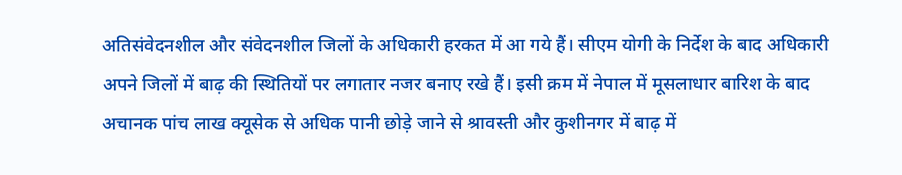अतिसंवेदनशील और संवेदनशील जिलों के अधिकारी हरकत में आ गये हैं। सीएम योगी के निर्देश के बाद अधिकारी अपने जिलों में बाढ़ की स्थितियों पर लगातार नजर बनाए रखे हैं। इसी क्रम में नेपाल में मूसलाधार बारिश के बाद अचानक पांच लाख क्यूसेक से अधिक पानी छोड़े जाने से श्रावस्ती और कुशीनगर में बाढ़ में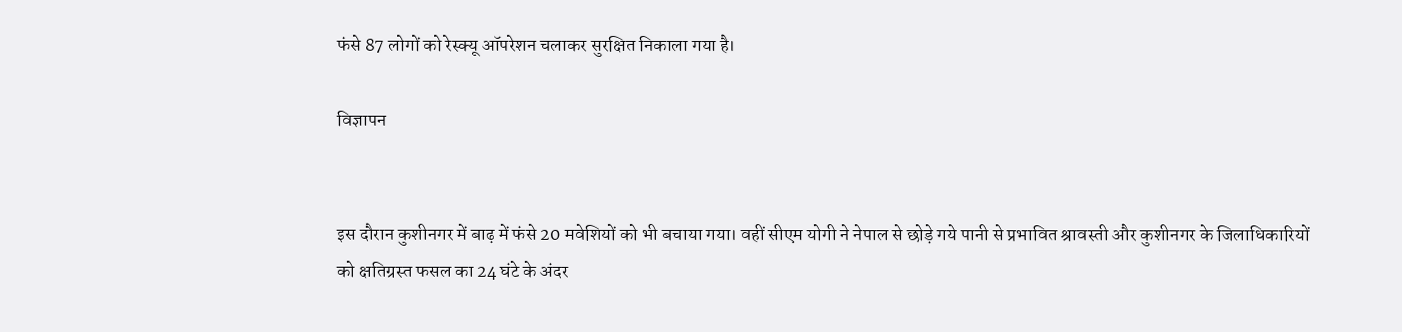फंसे 87 लोगों को रेस्क्यू ऑपरेशन चलाकर सुरक्षित निकाला गया है।

विज्ञापन


इस दौरान कुशीनगर में बाढ़ में फंसे 20 मवेशियों को भी बचाया गया। वहीं सीएम योगी ने नेपाल से छोड़े गये पानी से प्रभावित श्रावस्ती और कुशीनगर के जिलाधिकारियों को क्षतिग्रस्त फसल का 24 घंटे के अंदर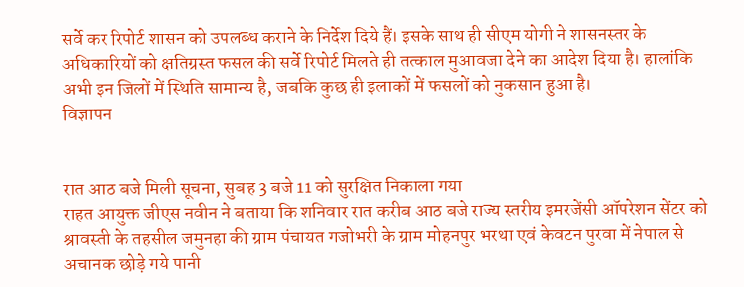सर्वे कर रिपोर्ट शासन को उपलब्ध कराने के निर्देश दिये हैं। इसके साथ ही सीएम योगी ने शासनस्तर के अधिकारियों को क्षतिग्रस्त फसल की सर्वे रिपोर्ट मिलते ही तत्काल मुआवजा देने का आदेश दिया है। हालांकि अभी इन जिलों में स्थिति सामान्य है, जबकि कुछ ही इलाकों में फसलों को नुकसान हुआ है।
विज्ञापन


रात आठ बजे मिली सूचना, सुबह 3 बजे 11 को सुरक्षित निकाला गया
राहत आयुक्त जीएस नवीन ने बताया कि शनिवार रात करीब आठ बजे राज्य स्तरीय इमरजेंसी ऑपरेशन सेंटर को श्रावस्ती के तहसील जमुनहा की ग्राम पंचायत गजोभरी के ग्राम मोहनपुर भरथा एवं केवटन पुरवा में नेपाल से अचानक छोड़े गये पानी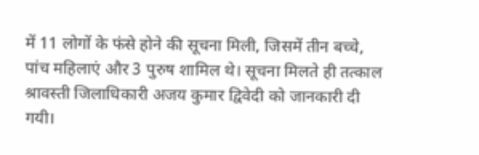में 11 लोगों के फंसे होने की सूचना मिली, जिसमें तीन बच्चे, पांच महिलाएं और 3 पुरुष शामिल थे। सूचना मिलते ही तत्काल श्रावस्ती जिलाधिकारी अजय कुमार द्विवेदी को जानकारी दी गयी।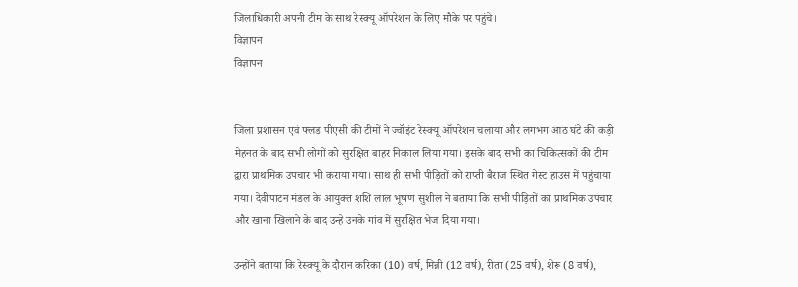जिलाधिकारी अपनी टीम के साथ रेस्क्यू ऑपरेशन के लिए मौके पर पहुंचे।
विज्ञापन
विज्ञापन


जिला प्रशासन एवं फ्लड पीएसी की टीमों ने ज्वॉइंट रेस्क्यू ऑपरेशन चलाया और लगभग आठ घंटे की कड़ी मेहनत के बाद सभी लोगों को सुरक्षित बाहर निकाल लिया गया। इसके बाद सभी का चिकित्सकों की टीम द्वारा प्राथमिक उपचार भी कराया गया। साथ ही सभी पीड़ितों को राप्ती बैराज स्थित गेस्ट हाउस में पहुंचाया गया। देवीपाटन मंडल के आयुक्त शशि लाल भूषण सुशील ने बताया कि सभी पीड़ितों का प्राथमिक उपचार और खाना खिलाने के बाद उन्हे उनके गांव में सुरक्षित भेज दिया गया।

उन्होंने बताया कि रेस्क्यू के दौरान करिका (10) वर्ष, मिन्नी (12 वर्ष), रीता (25 वर्ष), शेरू (8 वर्ष),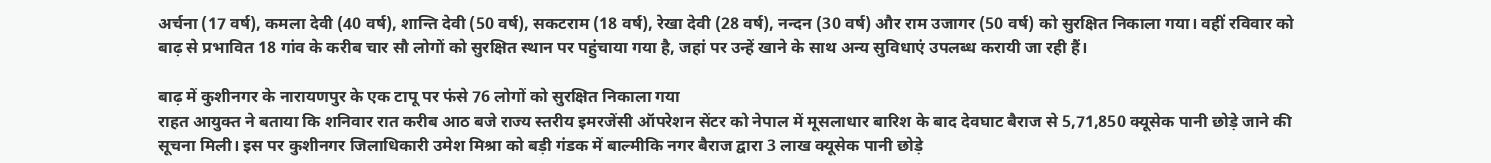अर्चना (17 वर्ष), कमला देवी (40 वर्ष), शान्ति देवी (50 वर्ष), सकटराम (18 वर्ष), रेखा देवी (28 वर्ष), नन्दन (30 वर्ष) और राम उजागर (50 वर्ष) को सुरक्षित निकाला गया। वहीं रविवार को बाढ़ से प्रभावित 18 गांव के करीब चार सौ लोगों को सुरक्षित स्थान पर पहुंचाया गया है, जहां पर उन्हें खाने के साथ अन्य सुविधाएं उपलब्ध करायी जा रही हैं।

बाढ़ में कुशीनगर के नारायणपुर के एक टापू पर फंसे 76 लोगों को सुरक्षित निकाला गया
राहत आयुक्त ने बताया कि शनिवार रात करीब आठ बजे राज्य स्तरीय इमरजेंसी ऑपरेशन सेंटर को नेपाल में मूसलाधार बारिश के बाद देवघाट बैराज से 5,71,850 क्यूसेक पानी छोड़े जाने की सूचना मिली। इस पर कुशीनगर जिलाधिकारी उमेश मिश्रा को बड़ी गंडक में बाल्मीकि नगर बैराज द्वारा 3 लाख क्यूसेक पानी छोड़े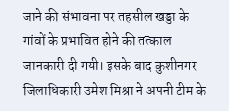जाने की संभावना पर तहसील खड्डा के गांवों के प्रभावित होने की तत्काल जानकारी दी गयी। इसके बाद कुशीनगर जिलाधिकारी उमेश मिश्रा ने अपनी टीम के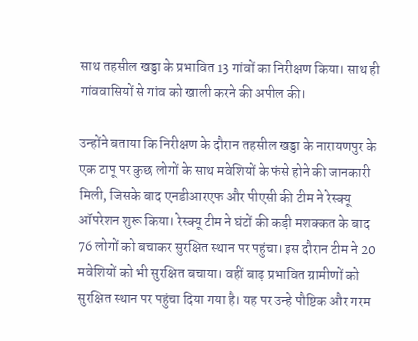साथ तहसील खड्डा के प्रभावित 13 गांवों का निरीक्षण किया। साथ ही गांववासियों से गांव को खाली करने की अपील की।

उन्होंने बताया कि निरीक्षण के दौरान तहसील खड्डा के नारायणपुर के एक टापू पर कुछ लोगों के साथ मवेशियों के फंसे होने की जानकारी मिली, जिसके बाद एनडीआरएफ और पीएसी की टीम ने रेस्क्यू ऑपरेशन शुरू किया। रेस्क्यू टीम ने घंटों की कड़ी मशक्कत के बाद 76 लोगों को बचाकर सुरक्षित स्थान पर पहुंचा। इस दौरान टीम ने 20 मवेशियों को भी सुरक्षित बचाया। वहीं बाढ़ प्रभावित ग्रामीणों को सुरक्षित स्थान पर पहुंचा दिया गया है। यह पर उन्हे पौष्टिक और गरम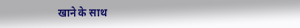खाने के साथ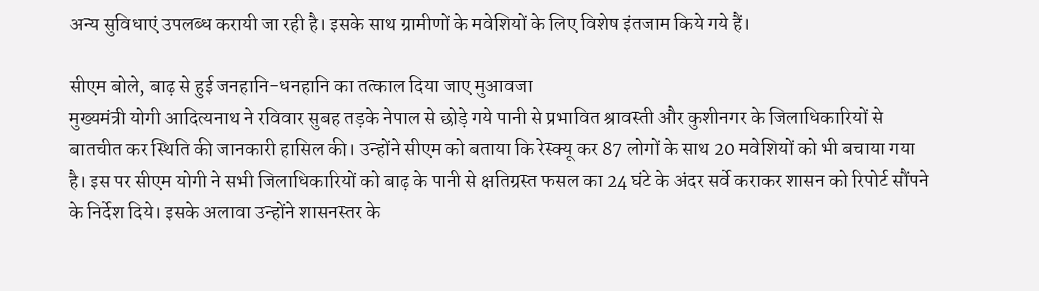अन्य सुविधाएं उपलब्ध करायी जा रही है। इसके साथ ग्रामीणों के मवेशियों के लिए विशेष इंतजाम किये गये हैं।

सीएम बोले, बाढ़ से हुई जनहानि-धनहानि का तत्काल दिया जाए मुआवजा
मुख्यमंत्री योगी आदित्यनाथ ने रविवार सुबह तड़के नेपाल से छोड़े गये पानी से प्रभावित श्रावस्ती और कुशीनगर के जिलाधिकारियों से बातचीत कर स्थिति की जानकारी हासिल की। उन्होंने सीएम को बताया कि रेस्क्यू कर 87 लोगों के साथ 20 मवेशियों को भी बचाया गया है। इस पर सीएम योगी ने सभी जिलाधिकारियों को बाढ़ के पानी से क्षतिग्रस्त फसल का 24 घंटे के अंदर सर्वे कराकर शासन को रिपोर्ट सौंपने के निर्देश दिये। इसके अलावा उन्होंने शासनस्तर के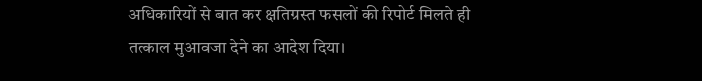अधिकारियों से बात कर क्षतिग्रस्त फसलों की रिपोर्ट मिलते ही तत्काल मुआवजा देने का आदेश दिया।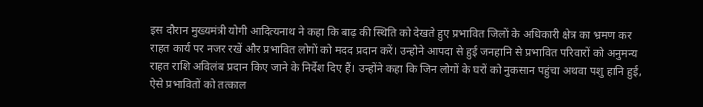इस दौरान मुख्यमंत्री योगी आदित्यनाथ ने कहा कि बाढ़ की स्थिति को देखते हुए प्रभावित जिलों के अधिकारी क्षेत्र का भ्रमण कर राहत कार्य पर नजर रखें और प्रभावित लोगों को मदद प्रदान करें। उन्होने आपदा से हुई जनहानि से प्रभावित परिवारों को अनुमन्य राहत राशि अविलंब प्रदान किए जाने के निर्देश दिए हैं। उन्होंने कहा कि जिन लोगों के घरों को नुकसान पहुंचा अथवा पशु हानि हुई, ऐसे प्रभावितों को तत्काल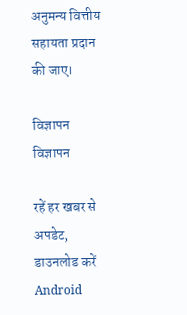अनुमन्य वित्तीय सहायता प्रदान की जाए।

विज्ञापन
विज्ञापन

रहें हर खबर से अपडेट, डाउनलोड करें Android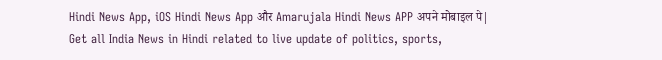Hindi News App, iOS Hindi News App और Amarujala Hindi News APP अपने मोबाइल पे|
Get all India News in Hindi related to live update of politics, sports,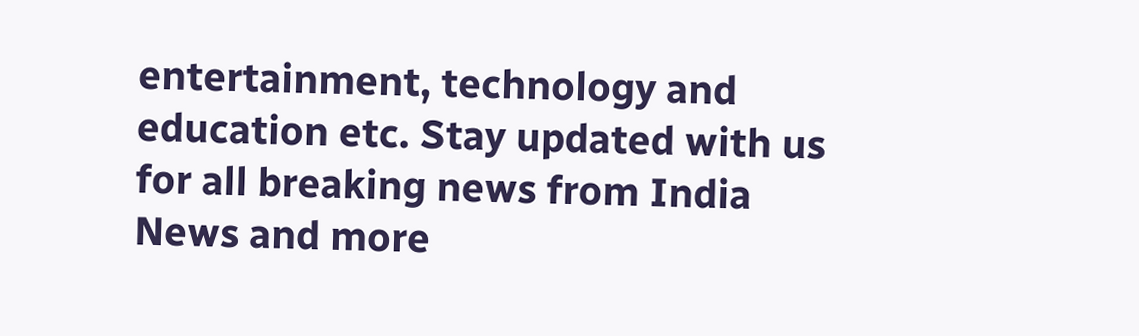entertainment, technology and education etc. Stay updated with us for all breaking news from India News and more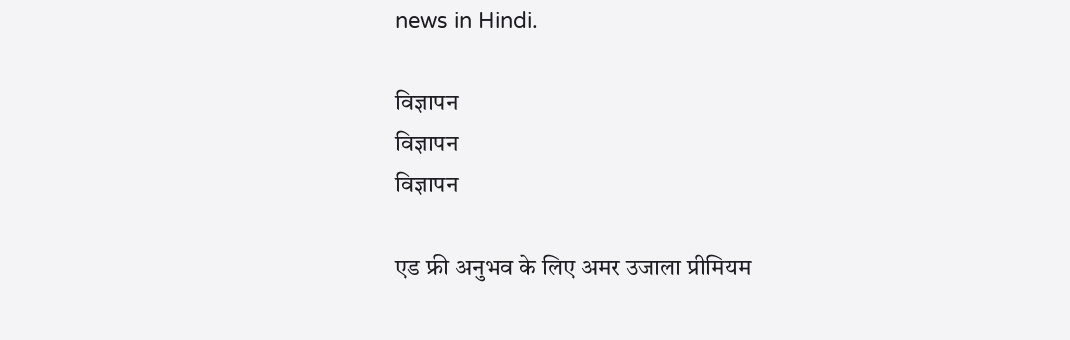news in Hindi.

विज्ञापन
विज्ञापन
विज्ञापन

एड फ्री अनुभव के लिए अमर उजाला प्रीमियम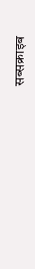सब्सक्राइब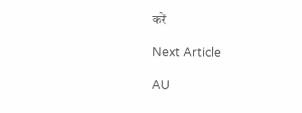करें

Next Article

AU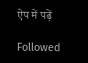ऐप में पढ़ें

Followed